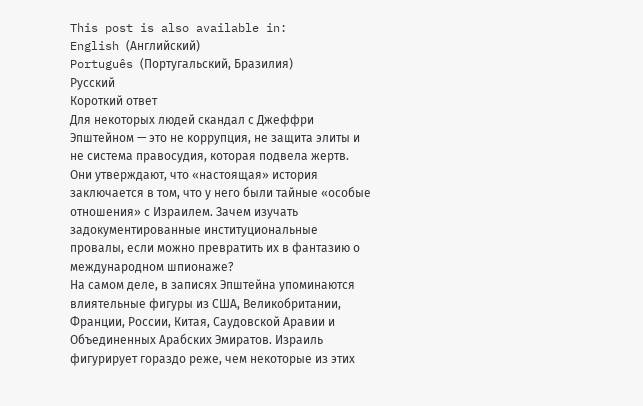This post is also available in:
English (Английский)
Português (Португальский, Бразилия)
Русский
Короткий ответ
Для некоторых людей скандал с Джеффри Эпштейном — это не коррупция, не защита элиты и не система правосудия, которая подвела жертв. Они утверждают, что «настоящая» история заключается в том, что у него были тайные «особые отношения» с Израилем. Зачем изучать задокументированные институциональные провалы, если можно превратить их в фантазию о международном шпионаже?
На самом деле, в записях Эпштейна упоминаются влиятельные фигуры из США, Великобритании, Франции, России, Китая, Саудовской Аравии и Объединенных Арабских Эмиратов. Израиль фигурирует гораздо реже, чем некоторые из этих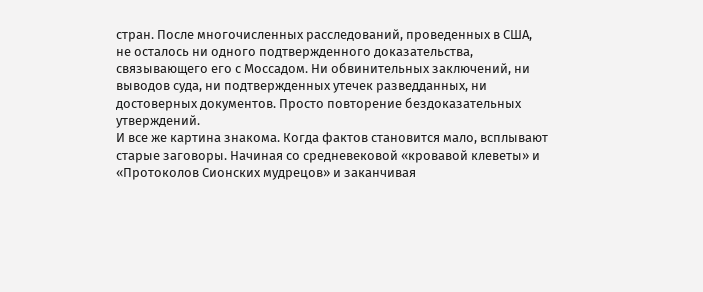стран. После многочисленных расследований, проведенных в США, не осталось ни одного подтвержденного доказательства, связывающего его с Моссадом. Ни обвинительных заключений, ни выводов суда, ни подтвержденных утечек разведданных, ни достоверных документов. Просто повторение бездоказательных утверждений.
И все же картина знакома. Когда фактов становится мало, всплывают старые заговоры. Начиная со средневековой «кровавой клеветы» и «Протоколов Сионских мудрецов» и заканчивая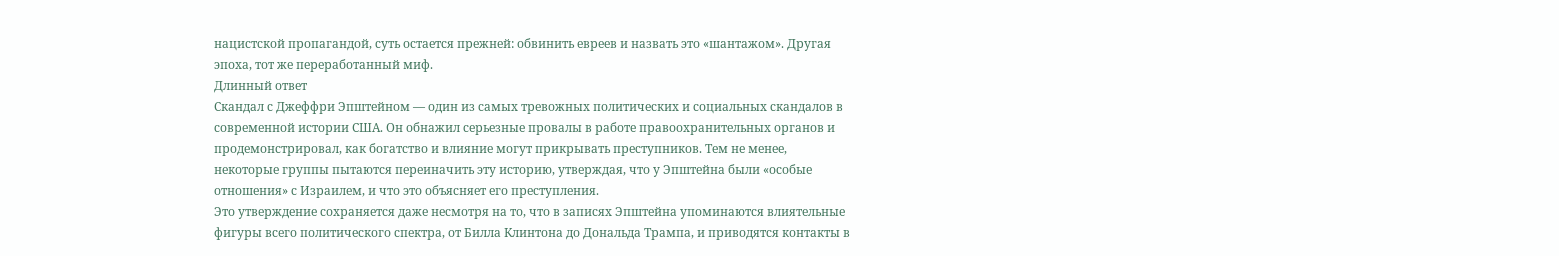нацистской пропагандой, суть остается прежней: обвинить евреев и назвать это «шантажом». Другая эпоха, тот же переработанный миф.
Длинный ответ
Скандал с Джеффри Эпштейном — один из самых тревожных политических и социальных скандалов в современной истории США. Он обнажил серьезные провалы в работе правоохранительных органов и продемонстрировал, как богатство и влияние могут прикрывать преступников. Тем не менее, некоторые группы пытаются переиначить эту историю, утверждая, что у Эпштейна были «особые отношения» с Израилем, и что это объясняет его преступления.
Это утверждение сохраняется даже несмотря на то, что в записях Эпштейна упоминаются влиятельные фигуры всего политического спектра, от Билла Клинтона до Дональда Трампа, и приводятся контакты в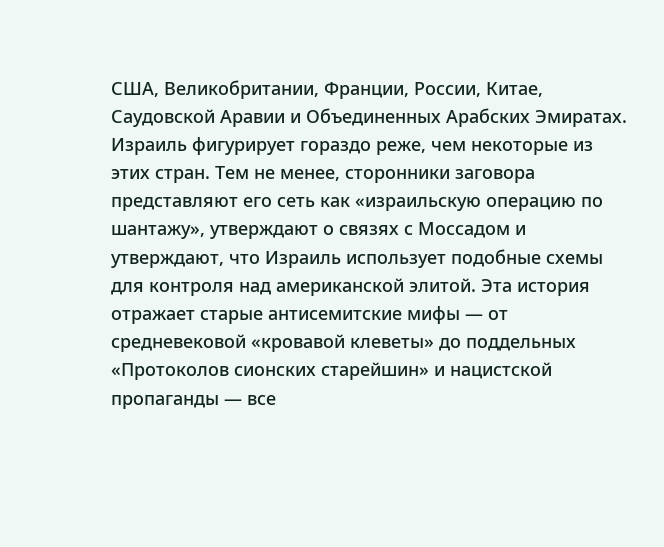США, Великобритании, Франции, России, Китае, Саудовской Аравии и Объединенных Арабских Эмиратах. Израиль фигурирует гораздо реже, чем некоторые из этих стран. Тем не менее, сторонники заговора представляют его сеть как «израильскую операцию по шантажу», утверждают о связях с Моссадом и утверждают, что Израиль использует подобные схемы для контроля над американской элитой. Эта история отражает старые антисемитские мифы — от средневековой «кровавой клеветы» до поддельных «Протоколов сионских старейшин» и нацистской пропаганды — все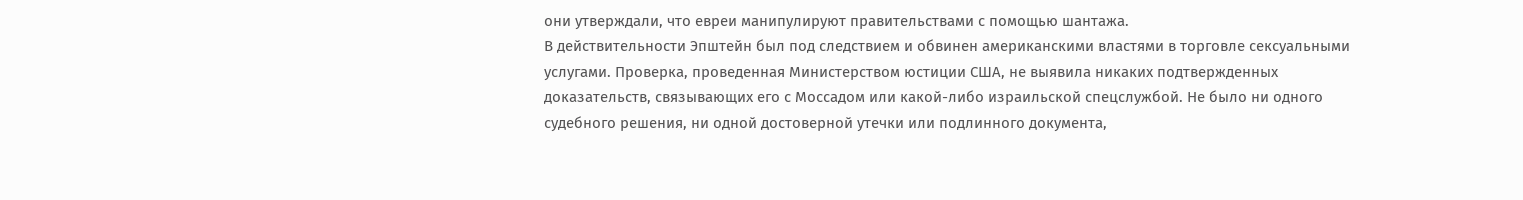они утверждали, что евреи манипулируют правительствами с помощью шантажа.
В действительности Эпштейн был под следствием и обвинен американскими властями в торговле сексуальными услугами. Проверка, проведенная Министерством юстиции США, не выявила никаких подтвержденных доказательств, связывающих его с Моссадом или какой-либо израильской спецслужбой. Не было ни одного судебного решения, ни одной достоверной утечки или подлинного документа,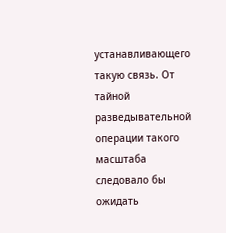устанавливающего такую связь. От тайной разведывательной операции такого масштаба следовало бы ожидать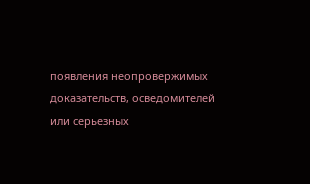появления неопровержимых доказательств, осведомителей или серьезных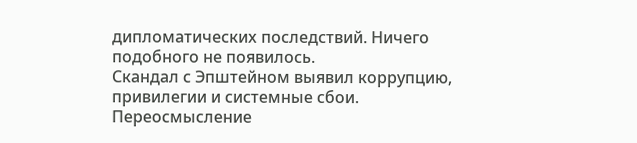дипломатических последствий. Ничего подобного не появилось.
Скандал с Эпштейном выявил коррупцию, привилегии и системные сбои. Переосмысление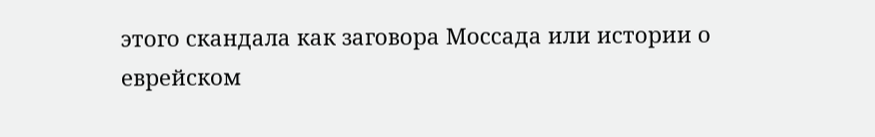этого скандала как заговора Моссада или истории о еврейском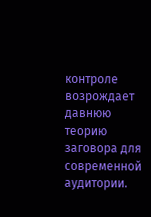контроле возрождает давнюю теорию заговора для современной аудитории.